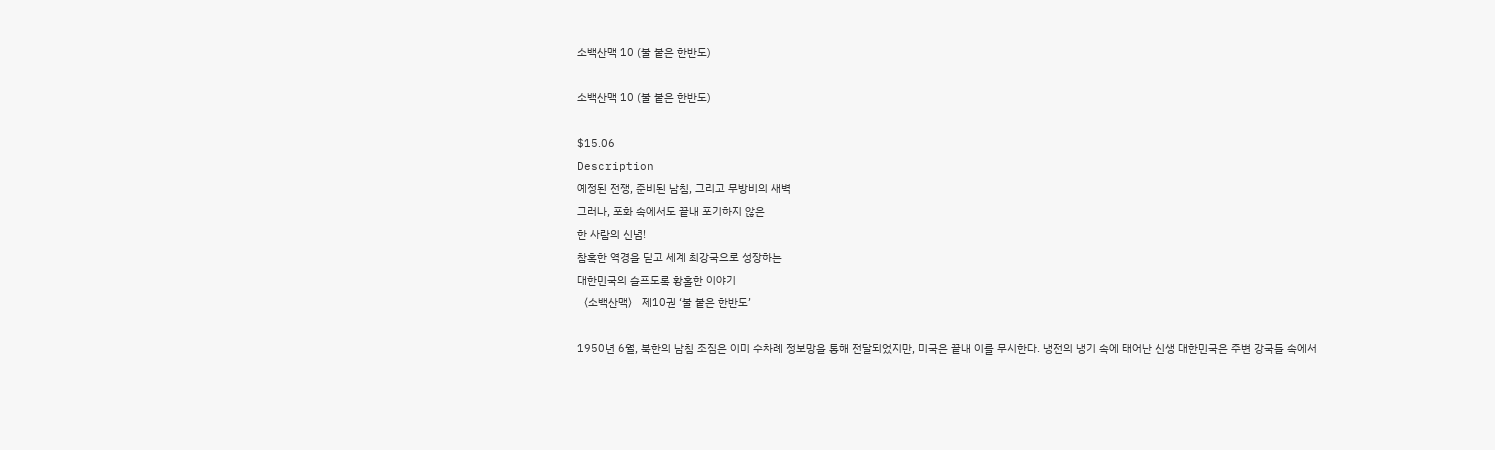소백산맥 10 (불 붙은 한반도)

소백산맥 10 (불 붙은 한반도)

$15.06
Description
예정된 전쟁, 준비된 남침, 그리고 무방비의 새벽
그러나, 포화 속에서도 끝내 포기하지 않은
한 사람의 신념!
참혹한 역경을 딛고 세계 최강국으로 성장하는
대한민국의 슬프도록 황홀한 이야기
〈소백산맥〉 제10권 ‘불 붙은 한반도’

1950년 6월, 북한의 남침 조짐은 이미 수차례 정보망을 통해 전달되었지만, 미국은 끝내 이를 무시한다. 냉전의 냉기 속에 태어난 신생 대한민국은 주변 강국들 속에서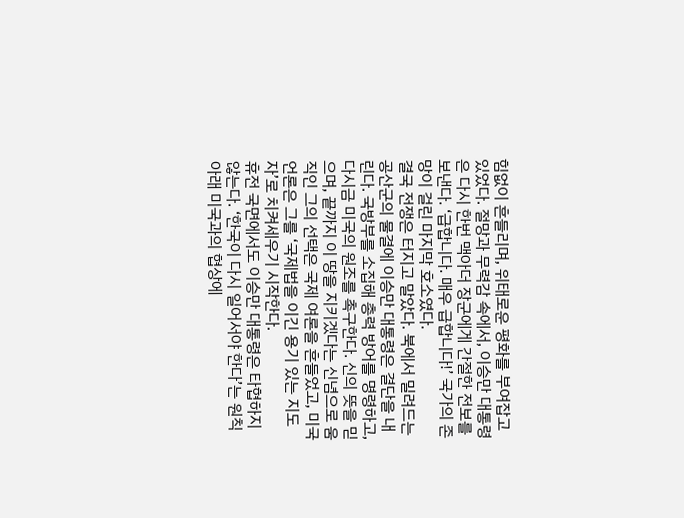힘없이 흔들리며, 위태로운 평화를 부여잡고 있었다. 절망과 무력감 속에서, 이승만 대통령은 다시 한번 맥아더 장군에게 간절한 전보를 보낸다. ‘급합니다. 매우 급합니다!’ 국가의 존망이 걸린 마지막 호소였다.
결국 전쟁은 터지고 말았다. 북에서 밀려드는 공산군의 물결에 이승만 대통령은 결단을 내린다. 국방부를 소집해 총력 방어를 명령하고, 다시금 미국의 원조를 촉구한다. 신의 뜻을 믿으며, 끝까지 이 땅을 지키겠다는 신념으로 움직인 그의 선택은 국제 여론을 흔들었고, 미국 언론은 그를 ‘국제법을 이긴 용기 있는 지도자’로 치켜세우기 시작한다.
휴전 국면에서도 이승만 대통령은 타협하지 않는다. ‘한국이 다시 일어서야 한다’는 원칙 아래 미국과의 협상에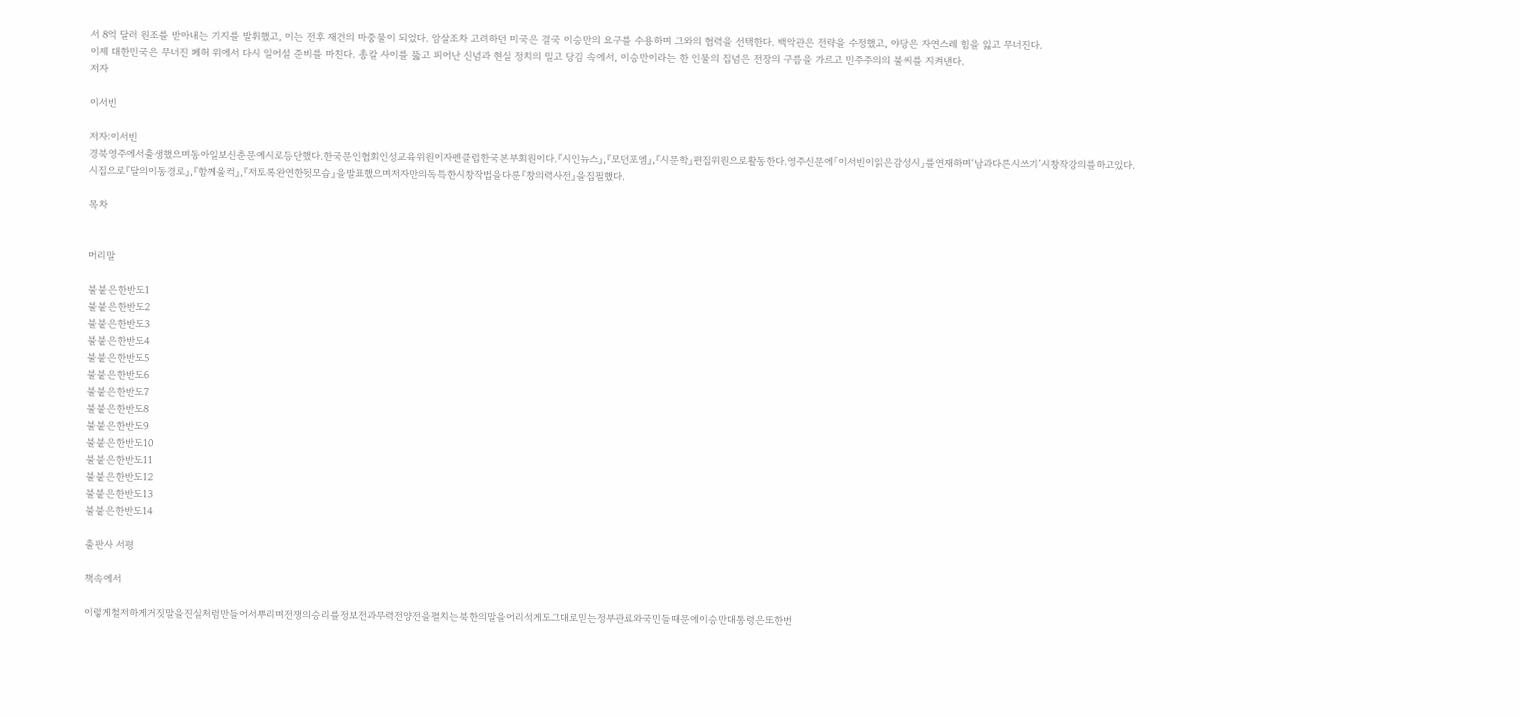서 8억 달러 원조를 받아내는 기지를 발휘했고, 이는 전후 재건의 마중물이 되었다. 암살조차 고려하던 미국은 결국 이승만의 요구를 수용하며 그와의 협력을 선택한다. 백악관은 전략을 수정했고, 야당은 자연스레 힘을 잃고 무너진다.
이제 대한민국은 무너진 폐허 위에서 다시 일어설 준비를 마친다. 총칼 사이를 뚫고 피어난 신념과 현실 정치의 밀고 당김 속에서, 이승만이라는 한 인물의 집념은 전장의 구름을 가르고 민주주의의 불씨를 지켜낸다.
저자

이서빈

저자:이서빈
경북영주에서출생했으며동아일보신춘문예시로등단했다.한국문인협회인성교육위원이자펜클럽한국본부회원이다.『시인뉴스』,『모던포엠』,『시문학』편집위원으로활동한다.영주신문에「이서빈이읽은감성시」를연재하며‘남과다른시쓰기’시창작강의를하고있다.
시집으로『달의이동경로』,『함께울컥』,『저토록완연한뒷모습』을발표했으며저자만의독특한시창작법을다룬『창의력사전』을집필했다.

목차


머리말

불붙은한반도1
불붙은한반도2
불붙은한반도3
불붙은한반도4
불붙은한반도5
불붙은한반도6
불붙은한반도7
불붙은한반도8
불붙은한반도9
불붙은한반도10
불붙은한반도11
불붙은한반도12
불붙은한반도13
불붙은한반도14

출판사 서평

책속에서

이렇게철저하게거짓말을진실처럼만들어서뿌리며전쟁의승리를정보전과무력전양전을펼치는북한의말을어리석게도그대로믿는정부관료와국민들때문에이승만대통령은또한번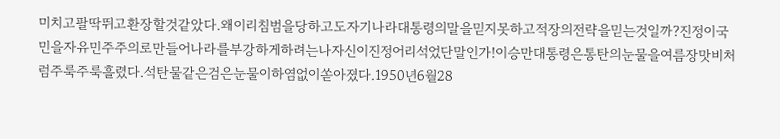미치고팔딱뛰고환장할것같았다.왜이리침범을당하고도자기나라대통령의말을믿지못하고적장의전략을믿는것일까?진정이국민을자유민주주의로만들어나라를부강하게하려는나자신이진정어리석었단말인가!이승만대통령은통탄의눈물을여름장맛비처럼주룩주룩흘렸다.석탄물같은검은눈물이하염없이쏟아졌다.1950년6월28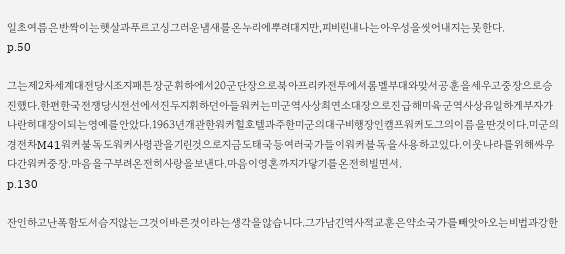일초여름은반짝이는햇살과푸르고싱그러운냄새를온누리에뿌려대지만,피비린내나는아우성을씻어내지는못한다.
p.50

그는제2차세계대전당시조지패튼장군휘하에서20군단장으로북아프리카전투에서롬멜부대와맞서공훈을세우고중장으로승진했다.한편한국전쟁당시전선에서진두지휘하던아들워커는미군역사상최연소대장으로진급해미육군역사상유일하게부자가나란히대장이되는영예를안았다.1963년개관한워커힐호텔과주한미군의대구비행장인캠프워커도그의이름을딴것이다.미군의경전차M41워커불독도워커사령관을기린것으로지금도태국등여러국가들이워커블독을사용하고있다.이웃나라를위해싸우다간워커중장.마음을구부려온전히사랑을보낸다.마음이영혼까지가닿기를온전히빌면서.
p.130

잔인하고난폭함도서슴지않는그것이바른것이라는생각을않습니다.그가남긴역사적교훈은약소국가를빼앗아오는비법과강한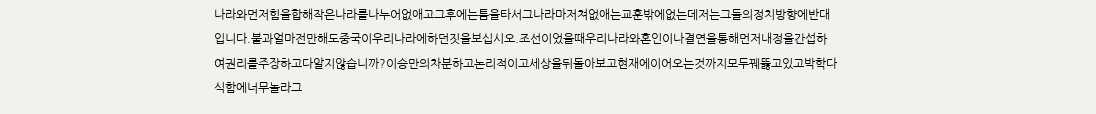나라와먼저힘을합해작은나라를나누어없애고그후에는틈을타서그나라마저쳐없애는교훈밖에없는데저는그들의정치방향에반대입니다.불과얼마전만해도중국이우리나라에하던짓을보십시오.조선이었을때우리나라와혼인이나결연을통해먼저내정을간섭하여권리를주장하고다알지않습니까?이승만의차분하고논리적이고세상을뒤돌아보고현재에이어오는것까지모두꿰뚫고있고박학다식함에너무놀라그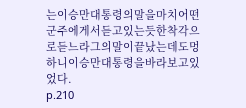는이승만대통령의말을마치어떤군주에게서듣고있는듯한착각으로듣느라그의말이끝났는데도멍하니이승만대통령을바라보고있었다.
p.210